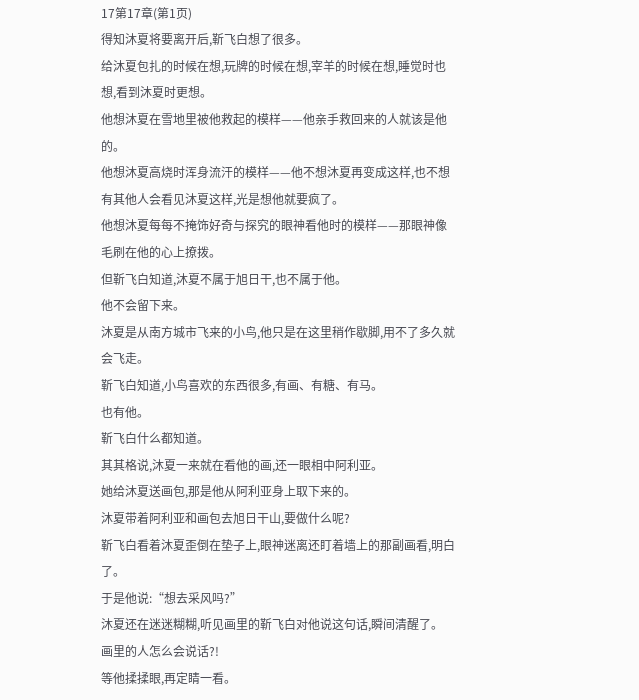17第17章(第1页)
得知沐夏将要离开后,靳飞白想了很多。
给沐夏包扎的时候在想,玩牌的时候在想,宰羊的时候在想,睡觉时也想,看到沐夏时更想。
他想沐夏在雪地里被他救起的模样——他亲手救回来的人就该是他的。
他想沐夏高烧时浑身流汗的模样——他不想沐夏再变成这样,也不想有其他人会看见沐夏这样,光是想他就要疯了。
他想沐夏每每不掩饰好奇与探究的眼神看他时的模样——那眼神像毛刷在他的心上撩拨。
但靳飞白知道,沐夏不属于旭日干,也不属于他。
他不会留下来。
沐夏是从南方城市飞来的小鸟,他只是在这里稍作歇脚,用不了多久就会飞走。
靳飞白知道,小鸟喜欢的东西很多,有画、有糖、有马。
也有他。
靳飞白什么都知道。
其其格说,沐夏一来就在看他的画,还一眼相中阿利亚。
她给沐夏送画包,那是他从阿利亚身上取下来的。
沐夏带着阿利亚和画包去旭日干山,要做什么呢?
靳飞白看着沐夏歪倒在垫子上,眼神迷离还盯着墙上的那副画看,明白了。
于是他说:“想去采风吗?”
沐夏还在迷迷糊糊,听见画里的靳飞白对他说这句话,瞬间清醒了。
画里的人怎么会说话?!
等他揉揉眼,再定睛一看。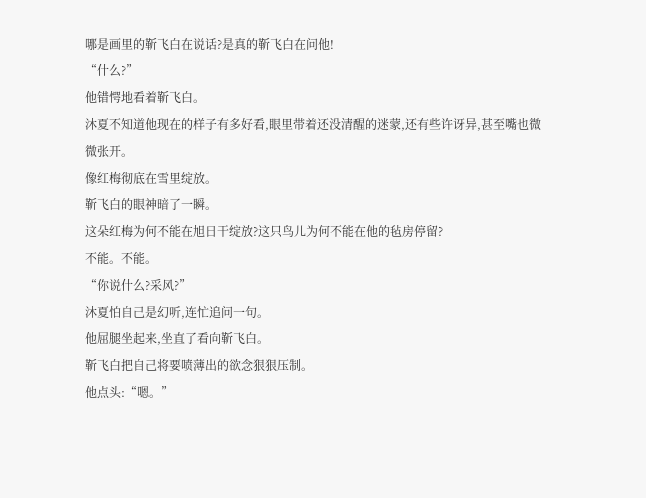哪是画里的靳飞白在说话?是真的靳飞白在问他!
“什么?”
他错愕地看着靳飞白。
沐夏不知道他现在的样子有多好看,眼里带着还没清醒的迷蒙,还有些许讶异,甚至嘴也微微张开。
像红梅彻底在雪里绽放。
靳飞白的眼神暗了一瞬。
这朵红梅为何不能在旭日干绽放?这只鸟儿为何不能在他的毡房停留?
不能。不能。
“你说什么?采风?”
沐夏怕自己是幻听,连忙追问一句。
他屈腿坐起来,坐直了看向靳飞白。
靳飞白把自己将要喷薄出的欲念狠狠压制。
他点头:“嗯。”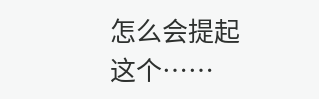怎么会提起这个……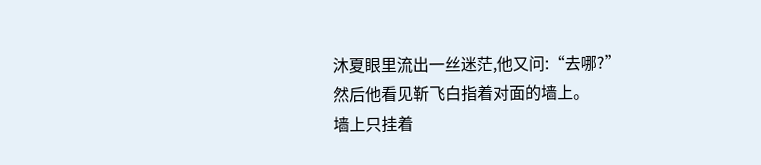沐夏眼里流出一丝迷茫,他又问:“去哪?”
然后他看见靳飞白指着对面的墙上。
墙上只挂着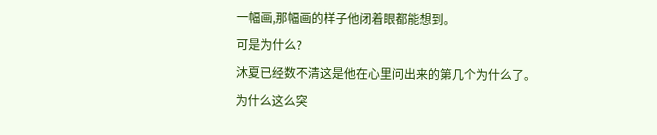一幅画,那幅画的样子他闭着眼都能想到。
可是为什么?
沐夏已经数不清这是他在心里问出来的第几个为什么了。
为什么这么突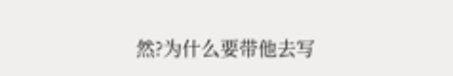然?为什么要带他去写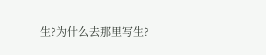生?为什么去那里写生?